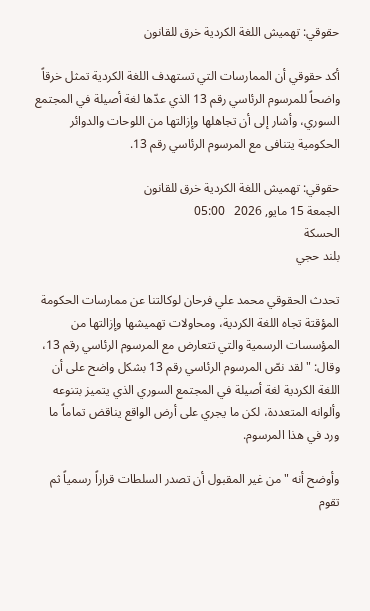حقوقي: تهميش اللغة الكردية خرق للقانون

أكد حقوقي أن الممارسات التي تستهدف اللغة الكردية تمثل خرقاً واضحاً للمرسوم الرئاسي رقم 13 الذي عدّها لغة أصيلة في المجتمع السوري، وأشار إلى أن تجاهلها وإزالتها من اللوحات والدوائر الحكومية يتنافى مع المرسوم الرئاسي رقم 13.

حقوقي: تهميش اللغة الكردية خرق للقانون
الجمعة 15 مايو, 2026   05:00
الحسكة
بلند حجي

تحدث الحقوقي محمد علي فرحان لوكالتنا عن ممارسات الحكومة المؤقتة تجاه اللغة الكردية، ومحاولات تهميشها وإزالتها من المؤسسات الرسمية والتي تتعارض مع المرسوم الرئاسي رقم 13، وقال: "لقد نصّ المرسوم الرئاسي رقم 13 بشكل واضح على أن اللغة الكردية لغة أصيلة في المجتمع السوري الذي يتميز بتنوعه وألوانه المتعددة، لكن ما يجري على أرض الواقع يناقض تماماً ما ورد في هذا المرسوم.

وأوضح أنه "من غير المقبول أن تصدر السلطات قراراً رسمياً ثم تقوم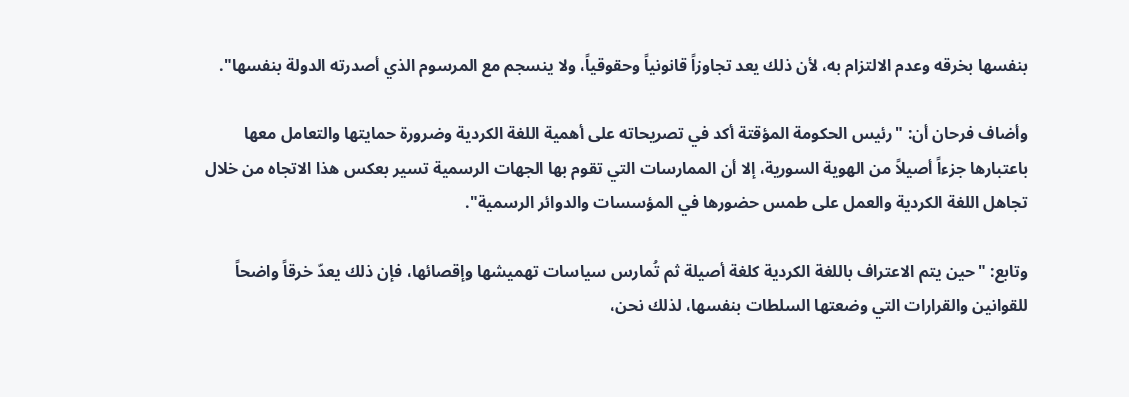بنفسها بخرقه وعدم الالتزام به، لأن ذلك يعد تجاوزاً قانونياً وحقوقياً، ولا ينسجم مع المرسوم الذي أصدرته الدولة بنفسها".

وأضاف فرحان أن: "رئيس الحكومة المؤقتة أكد في تصريحاته على أهمية اللغة الكردية وضرورة حمايتها والتعامل معها باعتبارها جزءاً أصيلاً من الهوية السورية، إلا أن الممارسات التي تقوم بها الجهات الرسمية تسير بعكس هذا الاتجاه من خلال تجاهل اللغة الكردية والعمل على طمس حضورها في المؤسسات والدوائر الرسمية".

وتابع: "حين يتم الاعتراف باللغة الكردية كلغة أصيلة ثم تُمارس سياسات تهميشها وإقصائها، فإن ذلك يعدّ خرقاً واضحاً للقوانين والقرارات التي وضعتها السلطات بنفسها، لذلك نحن،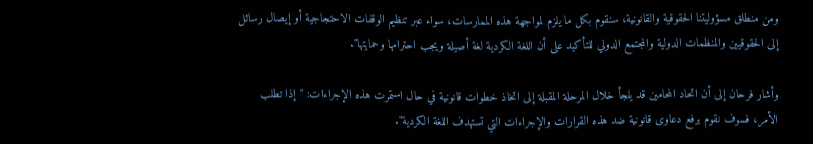ومن منطلق مسؤوليتنا الحقوقية والقانونية، سنقوم بكل ما يلزم لمواجهة هذه الممارسات، سواء عبر تنظيم الوقفات الاحتجاجية أو إيصال رسائل إلى الحقوقيين والمنظمات الدولية والمجتمع الدولي للتأكيد على أن اللغة الكردية لغة أصيلة ويجب احترامها وحمايتها".

وأشار فرحان إلى أن اتحاد المحامين قد يلجأ خلال المرحلة المقبلة إلى اتخاذ خطوات قانونية في حال استمرت هذه الإجراءات: "إذا تطلب الأمر، فسوف نقوم برفع دعاوى قانونية ضد هذه القرارات والإجراءات التي تستهدف اللغة الكردية".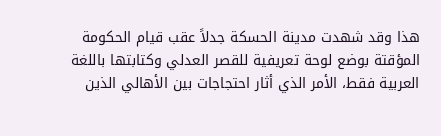هذا وقد شهدت مدينة الحسكة جدلاً عقب قيام الحكومة المؤقتة بوضع لوحة تعريفية للقصر العدلي وكتابتها باللغة العربية فقط، الأمر الذي أثار احتجاجات بين الأهالي الذين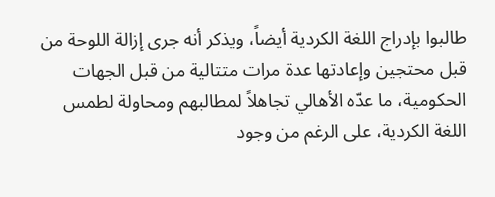طالبوا بإدراج اللغة الكردية أيضاً، ويذكر أنه جرى إزالة اللوحة من قبل محتجين وإعادتها عدة مرات متتالية من قبل الجهات الحكومية، ما عدّه الأهالي تجاهلاً لمطالبهم ومحاولة لطمس اللغة الكردية، على الرغم من وجود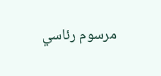مرسوم رئاسي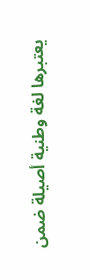يعتبرها لغة وطنية أصيلة ضمن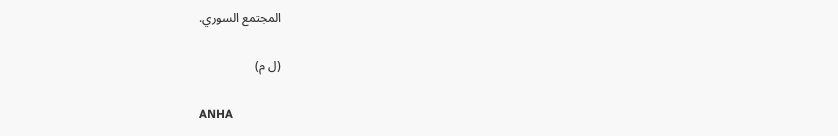المجتمع السوري.

(ل م)

ANHA